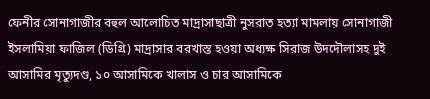ফেনীর সোনাগাজীর বহুল আলোচিত মাদ্রাসাছাত্রী নুসরাত হত্যা মামলায় সোনাগাজী ইসলামিয়া ফাজিল (ডিগ্রি) মাদ্রাসার বরখাস্ত হওয়া অধ্যক্ষ সিরাজ উদদৌলাসহ দুই আসামির মৃত্যুদণ্ড, ১০ আসামিকে খালাস ও চার আসামিকে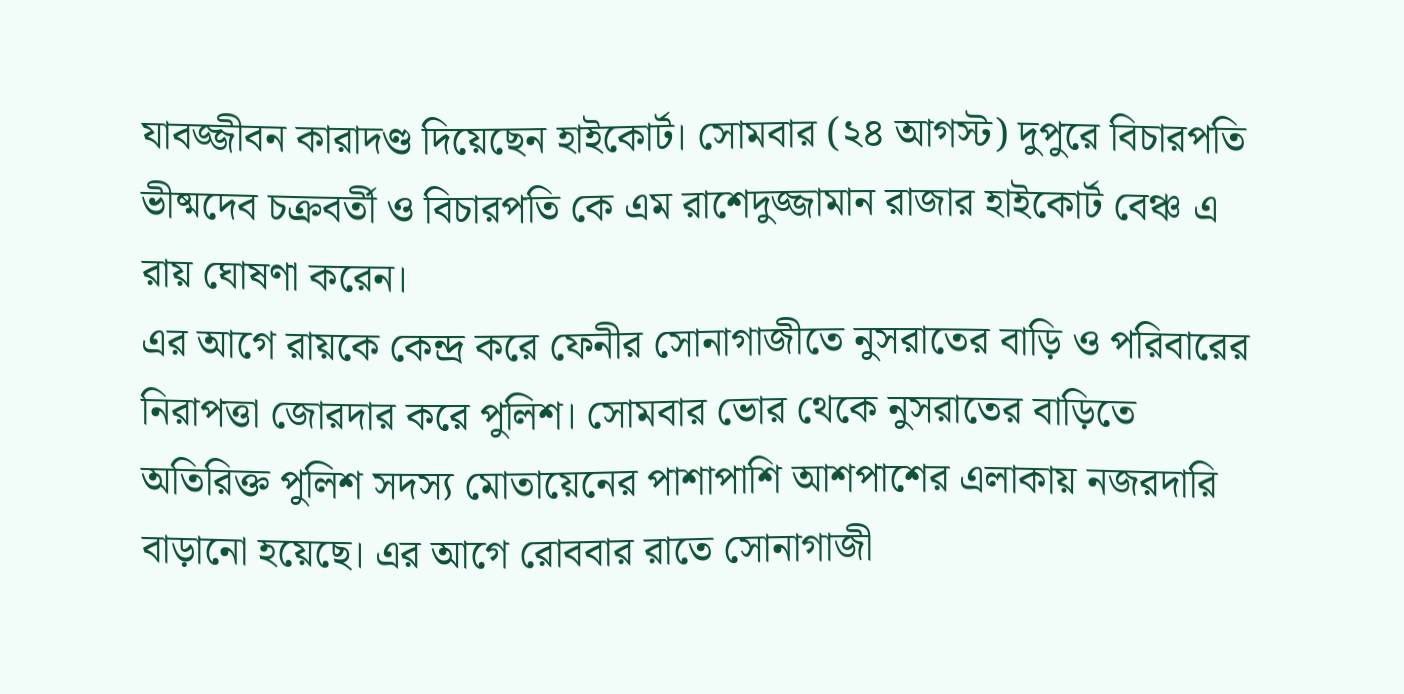যাবজ্জীবন কারাদণ্ড দিয়েছেন হাইকোর্ট। সোমবার (২৪ আগস্ট) দুপুরে বিচারপতি ভীষ্মদেব চক্রবর্তী ও বিচারপতি কে এম রাশেদুজ্জামান রাজার হাইকোর্ট বেঞ্চ এ রায় ঘোষণা করেন।
এর আগে রায়কে কেন্দ্র করে ফেনীর সোনাগাজীতে নুসরাতের বাড়ি ও পরিবারের নিরাপত্তা জোরদার করে পুলিশ। সোমবার ভোর থেকে নুসরাতের বাড়িতে অতিরিক্ত পুলিশ সদস্য মোতায়েনের পাশাপাশি আশপাশের এলাকায় নজরদারি বাড়ানো হয়েছে। এর আগে রোববার রাতে সোনাগাজী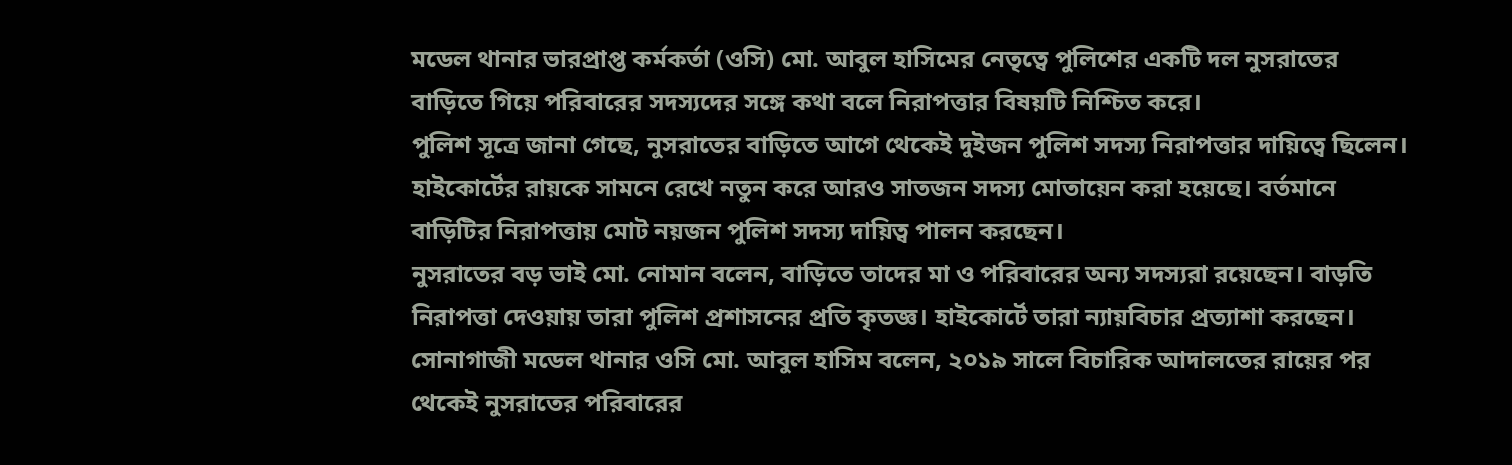মডেল থানার ভারপ্রাপ্ত কর্মকর্তা (ওসি) মো. আবুল হাসিমের নেতৃত্বে পুলিশের একটি দল নুসরাতের বাড়িতে গিয়ে পরিবারের সদস্যদের সঙ্গে কথা বলে নিরাপত্তার বিষয়টি নিশ্চিত করে।
পুলিশ সূত্রে জানা গেছে, নুসরাতের বাড়িতে আগে থেকেই দুইজন পুলিশ সদস্য নিরাপত্তার দায়িত্বে ছিলেন। হাইকোর্টের রায়কে সামনে রেখে নতুন করে আরও সাতজন সদস্য মোতায়েন করা হয়েছে। বর্তমানে বাড়িটির নিরাপত্তায় মোট নয়জন পুলিশ সদস্য দায়িত্ব পালন করছেন।
নুসরাতের বড় ভাই মো. নোমান বলেন, বাড়িতে তাদের মা ও পরিবারের অন্য সদস্যরা রয়েছেন। বাড়তি নিরাপত্তা দেওয়ায় তারা পুলিশ প্রশাসনের প্রতি কৃতজ্ঞ। হাইকোর্টে তারা ন্যায়বিচার প্রত্যাশা করছেন।
সোনাগাজী মডেল থানার ওসি মো. আবুল হাসিম বলেন, ২০১৯ সালে বিচারিক আদালতের রায়ের পর থেকেই নুসরাতের পরিবারের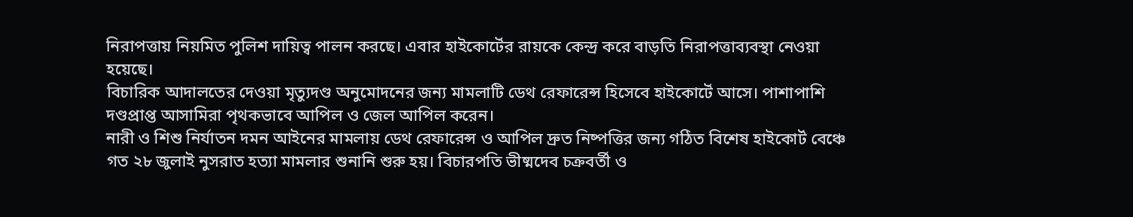নিরাপত্তায় নিয়মিত পুলিশ দায়িত্ব পালন করছে। এবার হাইকোর্টের রায়কে কেন্দ্র করে বাড়তি নিরাপত্তাব্যবস্থা নেওয়া হয়েছে।
বিচারিক আদালতের দেওয়া মৃত্যুদণ্ড অনুমোদনের জন্য মামলাটি ডেথ রেফারেন্স হিসেবে হাইকোর্টে আসে। পাশাপাশি দণ্ডপ্রাপ্ত আসামিরা পৃথকভাবে আপিল ও জেল আপিল করেন।
নারী ও শিশু নির্যাতন দমন আইনের মামলায় ডেথ রেফারেন্স ও আপিল দ্রুত নিষ্পত্তির জন্য গঠিত বিশেষ হাইকোর্ট বেঞ্চে গত ২৮ জুলাই নুসরাত হত্যা মামলার শুনানি শুরু হয়। বিচারপতি ভীষ্মদেব চক্রবর্তী ও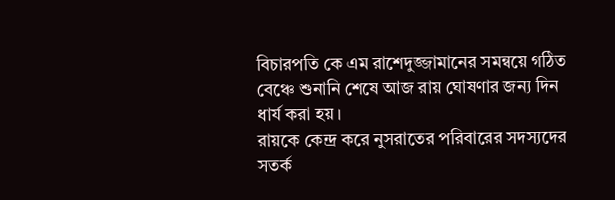বিচারপতি কে এম রাশেদুজ্জামানের সমন্বয়ে গঠিত বেঞ্চে শুনানি শেষে আজ রায় ঘোষণার জন্য দিন ধার্য করা হয়।
রায়কে কেন্দ্র করে নুসরাতের পরিবারের সদস্যদের সতর্ক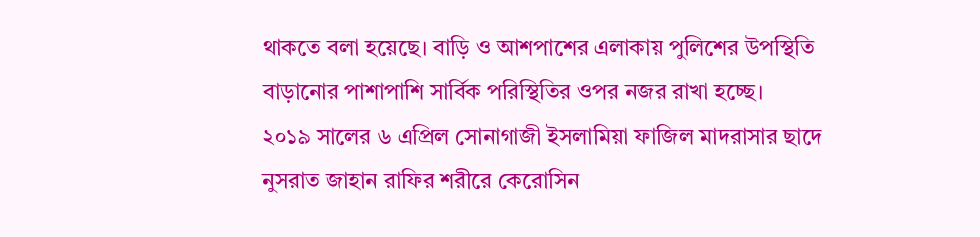থাকতে বলা হয়েছে। বাড়ি ও আশপাশের এলাকায় পুলিশের উপস্থিতি বাড়ানোর পাশাপাশি সার্বিক পরিস্থিতির ওপর নজর রাখা হচ্ছে।
২০১৯ সালের ৬ এপ্রিল সোনাগাজী ইসলামিয়া ফাজিল মাদরাসার ছাদে নুসরাত জাহান রাফির শরীরে কেরোসিন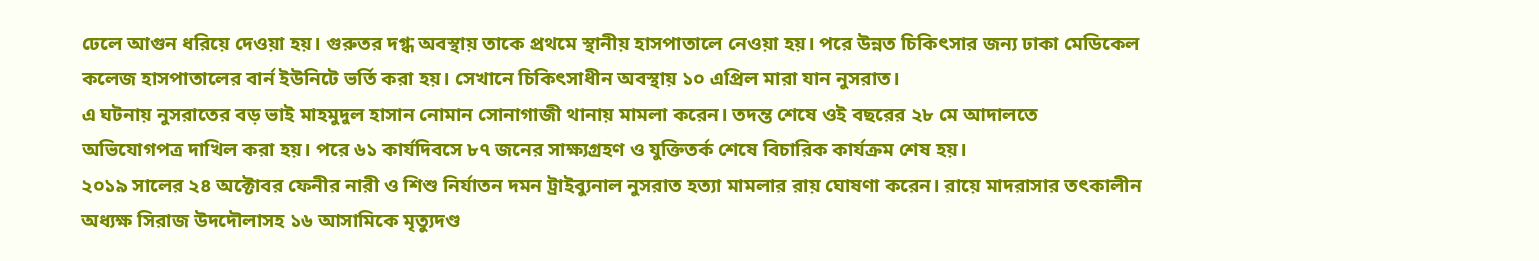ঢেলে আগুন ধরিয়ে দেওয়া হয়। গুরুতর দগ্ধ অবস্থায় তাকে প্রথমে স্থানীয় হাসপাতালে নেওয়া হয়। পরে উন্নত চিকিৎসার জন্য ঢাকা মেডিকেল কলেজ হাসপাতালের বার্ন ইউনিটে ভর্তি করা হয়। সেখানে চিকিৎসাধীন অবস্থায় ১০ এপ্রিল মারা যান নুসরাত।
এ ঘটনায় নুসরাতের বড় ভাই মাহমুদুল হাসান নোমান সোনাগাজী থানায় মামলা করেন। তদন্ত শেষে ওই বছরের ২৮ মে আদালতে অভিযোগপত্র দাখিল করা হয়। পরে ৬১ কার্যদিবসে ৮৭ জনের সাক্ষ্যগ্রহণ ও যুক্তিতর্ক শেষে বিচারিক কার্যক্রম শেষ হয়।
২০১৯ সালের ২৪ অক্টোবর ফেনীর নারী ও শিশু নির্যাতন দমন ট্রাইব্যুনাল নুসরাত হত্যা মামলার রায় ঘোষণা করেন। রায়ে মাদরাসার তৎকালীন অধ্যক্ষ সিরাজ উদদৌলাসহ ১৬ আসামিকে মৃত্যুদণ্ড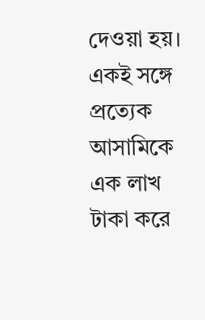দেওয়া হয়। একই সঙ্গে প্রত্যেক আসামিকে এক লাখ টাকা করে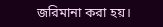জরিমানা করা হয়।